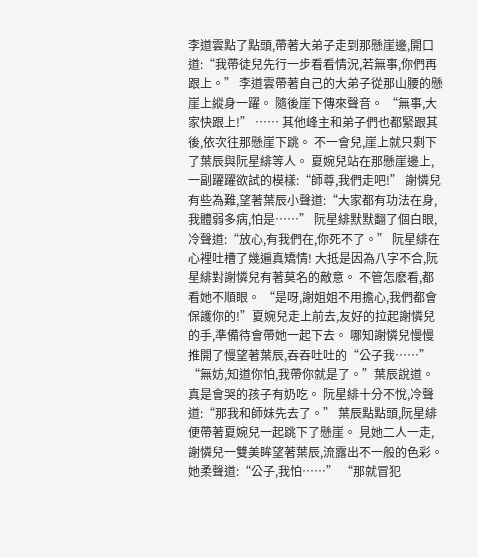李道雲點了點頭,帶著大弟子走到那懸崖邊,開口道:“我帶徒兒先行一步看看情況,若無事,你們再跟上。” 李道雲帶著自己的大弟子從那山腰的懸崖上縱身一躍。 隨後崖下傳來聲音。 “無事,大家快跟上!” …… 其他峰主和弟子們也都緊跟其後,依次往那懸崖下跳。 不一會兒,崖上就只剩下了葉辰與阮星緋等人。 夏婉兒站在那懸崖邊上,一副躍躍欲試的模樣:“師尊,我們走吧!” 謝憐兒有些為難,望著葉辰小聲道:“大家都有功法在身,我體弱多病,怕是……” 阮星緋默默翻了個白眼,冷聲道:“放心,有我們在,你死不了。” 阮星緋在心裡吐槽了幾遍真矯情! 大抵是因為八字不合,阮星緋對謝憐兒有著莫名的敵意。 不管怎麽看,都看她不順眼。 “是呀,謝姐姐不用擔心,我們都會保護你的!”夏婉兒走上前去,友好的拉起謝憐兒的手,準備待會帶她一起下去。 哪知謝憐兒慢慢推開了慢望著葉辰,吞吞吐吐的“公子我……” “無妨,知道你怕,我帶你就是了。”葉辰說道。 真是會哭的孩子有奶吃。 阮星緋十分不悅,冷聲道:“那我和師妹先去了。” 葉辰點點頭,阮星緋便帶著夏婉兒一起跳下了懸崖。 見她二人一走,謝憐兒一雙美眸望著葉辰,流露出不一般的色彩。 她柔聲道:“公子,我怕……” “那就冒犯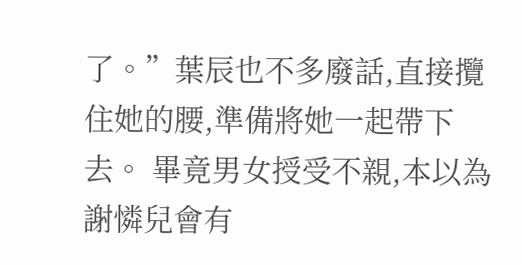了。”葉辰也不多廢話,直接攬住她的腰,準備將她一起帶下去。 畢竟男女授受不親,本以為謝憐兒會有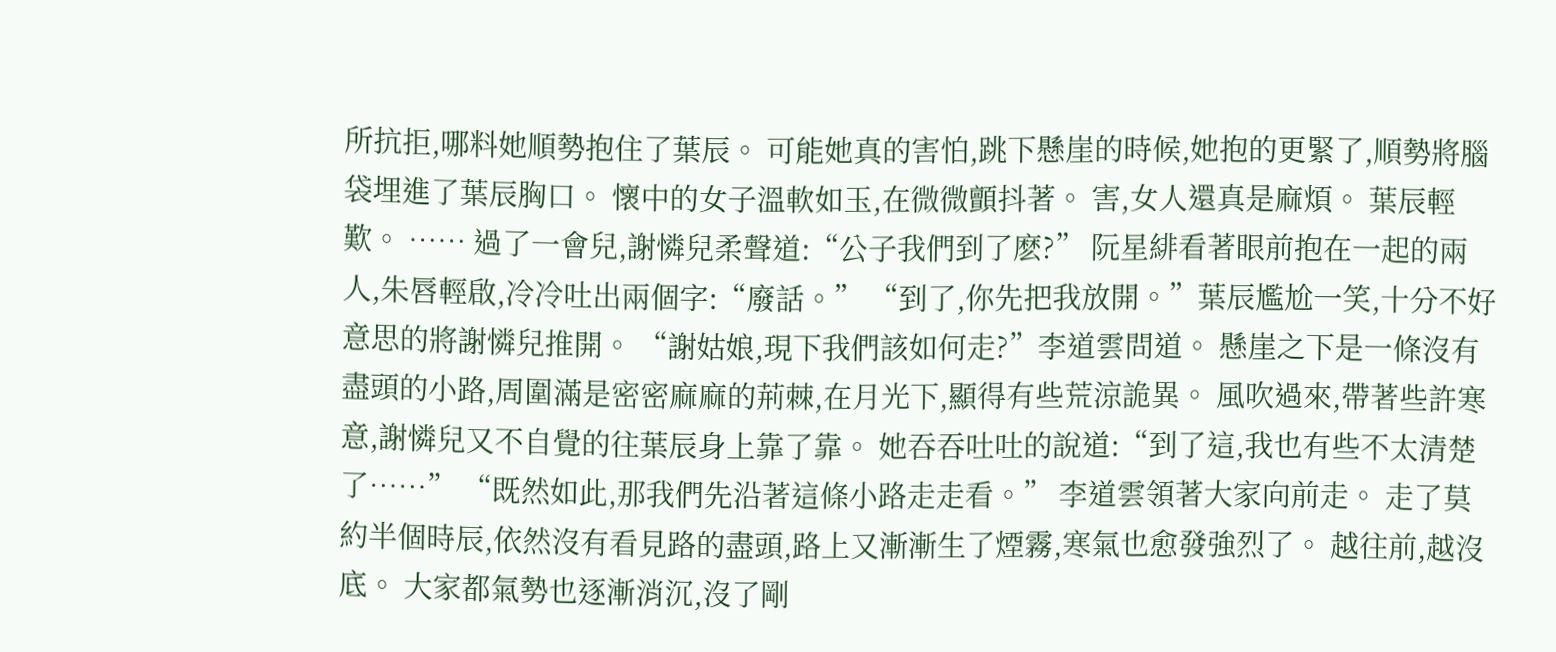所抗拒,哪料她順勢抱住了葉辰。 可能她真的害怕,跳下懸崖的時候,她抱的更緊了,順勢將腦袋埋進了葉辰胸口。 懷中的女子溫軟如玉,在微微顫抖著。 害,女人還真是麻煩。 葉辰輕歎。 …… 過了一會兒,謝憐兒柔聲道:“公子我們到了麽?” 阮星緋看著眼前抱在一起的兩人,朱唇輕啟,冷冷吐出兩個字:“廢話。” “到了,你先把我放開。”葉辰尷尬一笑,十分不好意思的將謝憐兒推開。 “謝姑娘,現下我們該如何走?”李道雲問道。 懸崖之下是一條沒有盡頭的小路,周圍滿是密密麻麻的荊棘,在月光下,顯得有些荒涼詭異。 風吹過來,帶著些許寒意,謝憐兒又不自覺的往葉辰身上靠了靠。 她吞吞吐吐的說道:“到了這,我也有些不太清楚了……” “既然如此,那我們先沿著這條小路走走看。” 李道雲領著大家向前走。 走了莫約半個時辰,依然沒有看見路的盡頭,路上又漸漸生了煙霧,寒氣也愈發強烈了。 越往前,越沒底。 大家都氣勢也逐漸消沉,沒了剛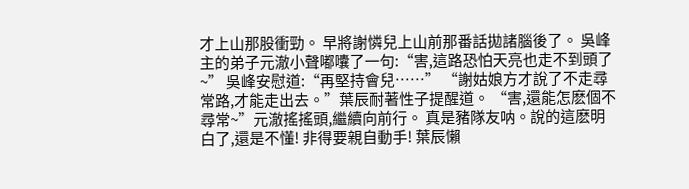才上山那股衝勁。 早將謝憐兒上山前那番話拋諸腦後了。 吳峰主的弟子元澈小聲嘟囔了一句:“害,這路恐怕天亮也走不到頭了~” 吳峰安慰道:“再堅持會兒……” “謝姑娘方才說了不走尋常路,才能走出去。”葉辰耐著性子提醒道。 “害,還能怎麽個不尋常~”元澈搖搖頭,繼續向前行。 真是豬隊友呐。說的這麽明白了,還是不懂! 非得要親自動手! 葉辰懶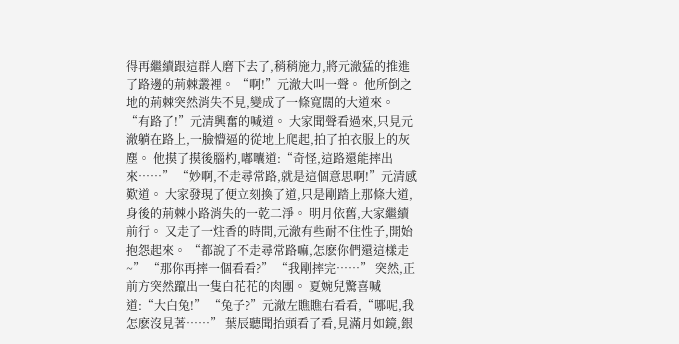得再繼續跟這群人磨下去了,稍稍施力,將元澈猛的推進了路邊的荊棘叢裡。 “啊!”元澈大叫一聲。 他所倒之地的荊棘突然消失不見,變成了一條寬闊的大道來。 “有路了!”元清興奮的喊道。 大家聞聲看過來,只見元澈躺在路上,一臉懵逼的從地上爬起,拍了拍衣服上的灰塵。 他摸了摸後腦杓,嘟囔道:“奇怪,這路還能摔出來……” “妙啊,不走尋常路,就是這個意思啊!”元清感歎道。 大家發現了便立刻換了道,只是剛踏上那條大道,身後的荊棘小路消失的一乾二淨。 明月依舊,大家繼續前行。 又走了一炷香的時間,元澈有些耐不住性子,開始抱怨起來。 “都說了不走尋常路嘛,怎麽你們還這樣走~” “那你再摔一個看看?” “我剛摔完……” 突然,正前方突然躥出一隻白花花的肉團。 夏婉兒驚喜喊道:“大白兔!” “兔子?”元澈左瞧瞧右看看,“哪呢,我怎麽沒見著……” 葉辰聽聞抬頭看了看,見滿月如鏡,銀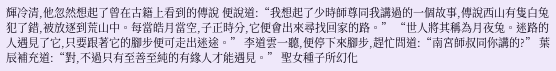輝冷清,他忽然想起了曾在古籍上看到的傳說 便說道:“我想起了少時師尊同我講過的一個故事,傳說西山有隻白兔犯了錯,被放逐到荒山中。每當皓月當空,子正時分,它便會出來尋找回家的路。” “世人將其稱為月夜兔。迷路的人遇見了它,只要跟著它的腳步便可走出迷途。” 李道雲一聽,便停下來腳步,趕忙問道:“南宮師叔同你講的?” 葉辰補充道:“對,不過只有至善至純的有緣人才能遇見。” 聖女種子所幻化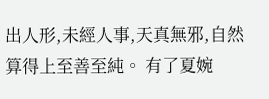出人形,未經人事,天真無邪,自然算得上至善至純。 有了夏婉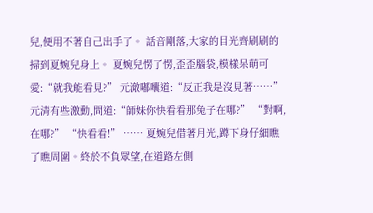兒,便用不著自己出手了。 話音剛落,大家的目光齊刷刷的掃到夏婉兒身上。 夏婉兒愣了愣,歪歪腦袋,模樣呆萌可愛:“就我能看見?” 元澈嘟囔道:“反正我是沒見著……” 元清有些激動,問道:“師妹你快看看那兔子在哪?” “對啊,在哪?” “快看看!” …… 夏婉兒借著月光,蹲下身仔細瞧了瞧周圍。終於不負眾望,在道路左側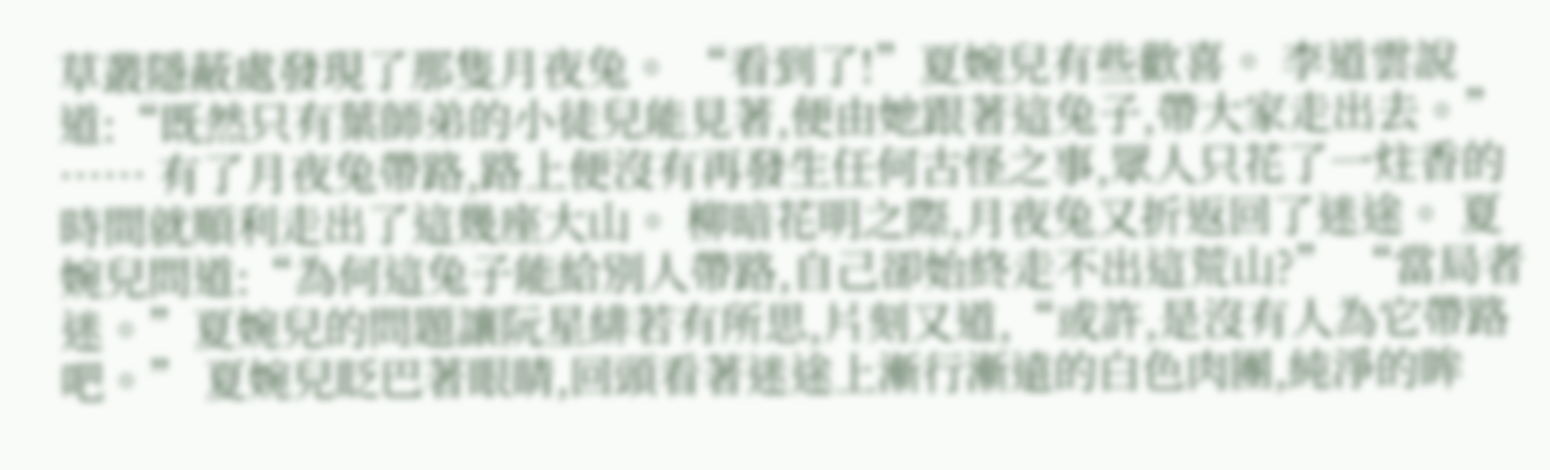草叢隱蔽處發現了那隻月夜兔。 “看到了!”夏婉兒有些歡喜。 李道雲說道:“既然只有葉師弟的小徒兒能見著,便由她跟著這兔子,帶大家走出去。” …… 有了月夜兔帶路,路上便沒有再發生任何古怪之事,眾人只花了一炷香的時間就順利走出了這幾座大山。 柳暗花明之際,月夜兔又折返回了迷途。 夏婉兒問道:“為何這兔子能給別人帶路,自己卻始終走不出這荒山?” “當局者迷。”夏婉兒的問題讓阮星緋若有所思,片刻又道,“或許,是沒有人為它帶路吧。” 夏婉兒眨巴著眼睛,回頭看著迷途上漸行漸遠的白色肉團,純淨的眸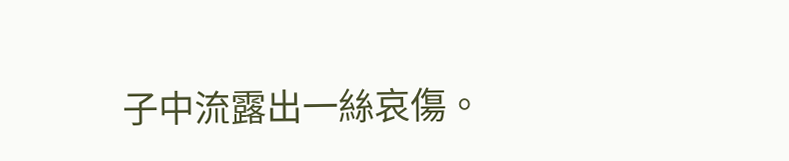子中流露出一絲哀傷。